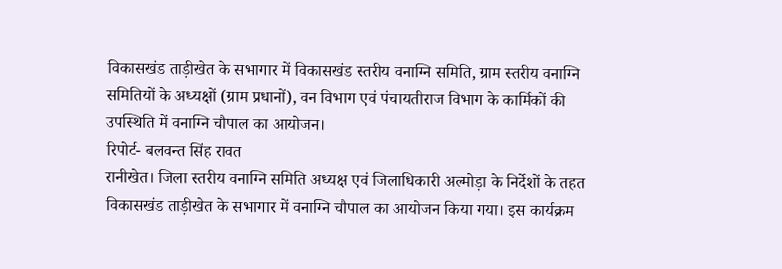विकासखंड ताड़ीखेत के सभागार में विकासखंड स्तरीय वनाग्नि समिति, ग्राम स्तरीय वनाग्नि समितियों के अध्यक्षों (ग्राम प्रधानों), वन विभाग एवं पंचायतीराज विभाग के कार्मिकों की उपस्थिति में वनाग्नि चौपाल का आयोजन।
रिपोर्ट- बलवन्त सिंह रावत
रानीखेत। जिला स्तरीय वनाग्नि समिति अध्यक्ष एवं जिलाधिकारी अल्मोड़ा के निर्देशों के तहत विकासखंड ताड़ीखेत के सभागार में वनाग्नि चौपाल का आयोजन किया गया। इस कार्यक्रम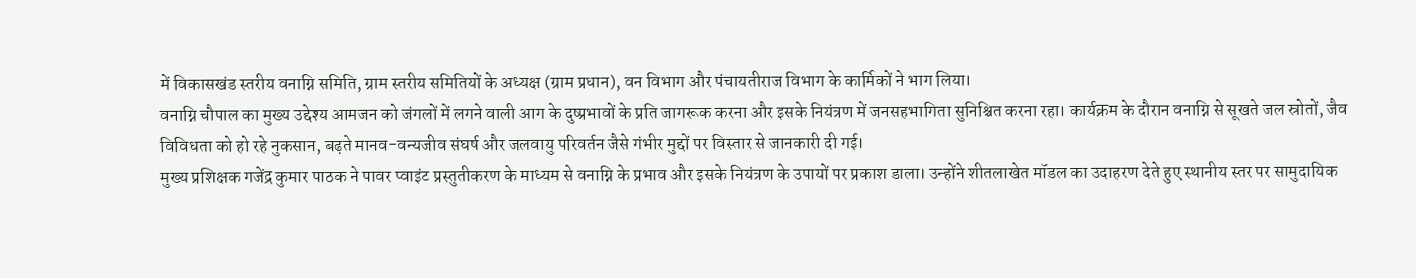में विकासखंड स्तरीय वनाग्नि समिति, ग्राम स्तरीय समितियों के अध्यक्ष (ग्राम प्रधान), वन विभाग और पंचायतीराज विभाग के कार्मिकों ने भाग लिया।
वनाग्नि चौपाल का मुख्य उद्देश्य आमजन को जंगलों में लगने वाली आग के दुष्प्रभावों के प्रति जागरूक करना और इसके नियंत्रण में जनसहभागिता सुनिश्चित करना रहा। कार्यक्रम के दौरान वनाग्नि से सूखते जल स्रोतों, जैव विविधता को हो रहे नुकसान, बढ़ते मानव-वन्यजीव संघर्ष और जलवायु परिवर्तन जैसे गंभीर मुद्दों पर विस्तार से जानकारी दी गई।
मुख्य प्रशिक्षक गजेंद्र कुमार पाठक ने पावर प्वाइंट प्रस्तुतीकरण के माध्यम से वनाग्नि के प्रभाव और इसके नियंत्रण के उपायों पर प्रकाश डाला। उन्होंने शीतलाखेत मॉडल का उदाहरण देते हुए स्थानीय स्तर पर सामुदायिक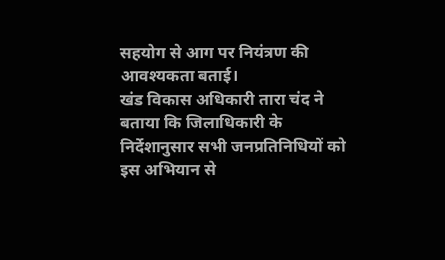सहयोग से आग पर नियंत्रण की आवश्यकता बताई।
खंड विकास अधिकारी तारा चंद ने बताया कि जिलाधिकारी के निर्देशानुसार सभी जनप्रतिनिधियों को इस अभियान से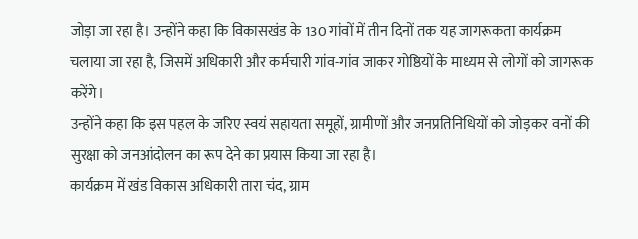जोड़ा जा रहा है। उन्होंने कहा कि विकासखंड के 130 गांवों में तीन दिनों तक यह जागरूकता कार्यक्रम चलाया जा रहा है, जिसमें अधिकारी और कर्मचारी गांव-गांव जाकर गोष्ठियों के माध्यम से लोगों को जागरूक करेंगे।
उन्होंने कहा कि इस पहल के जरिए स्वयं सहायता समूहों, ग्रामीणों और जनप्रतिनिधियों को जोड़कर वनों की सुरक्षा को जनआंदोलन का रूप देने का प्रयास किया जा रहा है।
कार्यक्रम में खंड विकास अधिकारी तारा चंद, ग्राम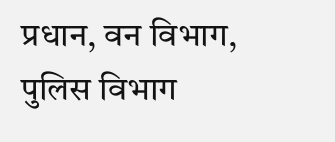प्रधान, वन विभाग, पुलिस विभाग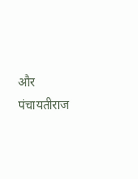और पंचायतीराज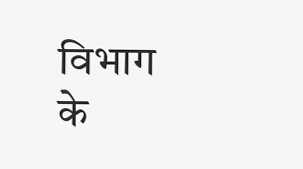विभाग के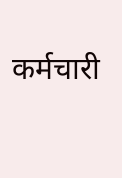कर्मचारी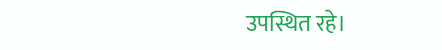उपस्थित रहे।